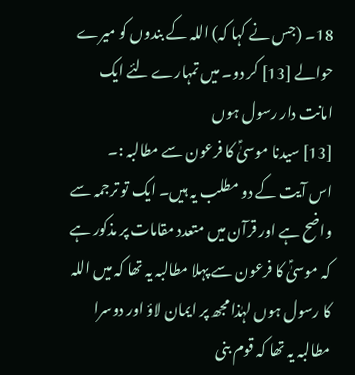18۔ (جس نے کہا کہ) اللہ کے بندوں کو میرے حوالے [13] کر دو۔ میں تمہارے لئے ایک امانت دار رسول ہوں
[13] سیدنا موسیٰؑ کا فرعون سے مطالبہ :۔
اس آیت کے دو مطلب یہ ہیں۔ ایک تو ترجمہ سے واضح ہے اور قرآن میں متعدد مقامات پر مذکور ہے کہ موسیٰؑ کا فرعون سے پہلا مطالبہ یہ تھا کہ میں اللہ کا رسول ہوں لہٰذا مجھ پر ایمان لاؤ اور دوسرا مطالبہ یہ تھا کہ قوم بنی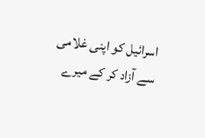اسرائیل کو اپنی غلامی سے آزاد کر کے میرے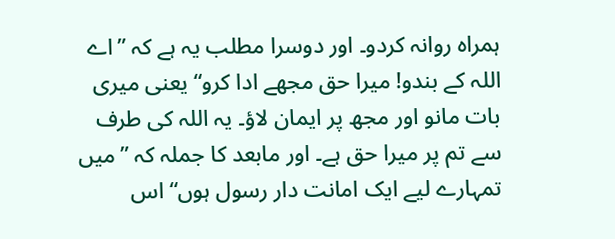ہمراہ روانہ کردو۔ اور دوسرا مطلب یہ ہے کہ ”اے اللہ کے بندو! میرا حق مجھے ادا کرو“ یعنی میری بات مانو اور مجھ پر ایمان لاؤ۔ یہ اللہ کی طرف سے تم پر میرا حق ہے۔ اور مابعد کا جملہ کہ ”میں تمہارے لیے ایک امانت دار رسول ہوں“ اس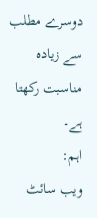دوسرے مطلب سے زیادہ مناسبت رکھتا ہے۔
اہم:
ویب سائٹ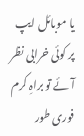یا موبائل ایپ پر کوئی خرابی نظر آئے تو براہِ کرم فوری طور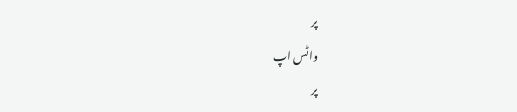پر
واٹس اپ
پر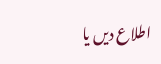اطلاع دیں یا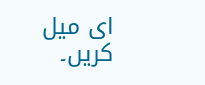ای میل کریں۔